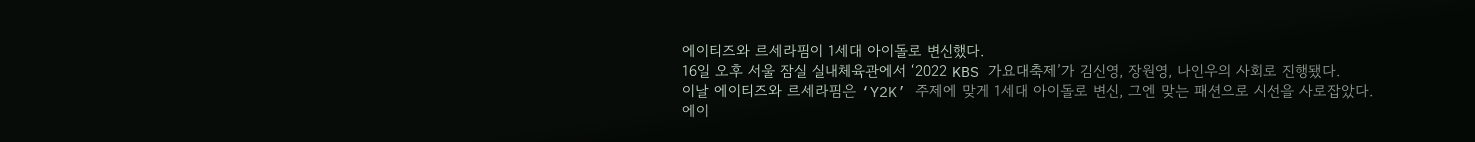에이티즈와 르세라핌이 1세대 아이돌로 변신했다.
16일 오후 서울 잠실 실내체육관에서 ‘2022 KBS 가요대축제’가 김신영, 장원영, 나인우의 사회로 진행됐다.
이날 에이티즈와 르세라핌은 ‘Y2K’ 주제에 맞게 1세대 아이돌로 변신, 그엔 맞는 패션으로 시선을 사로잡았다.
에이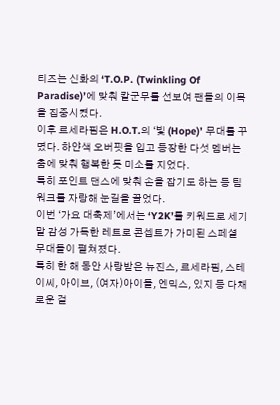티즈는 신화의 ‘T.O.P. (Twinkling Of Paradise)’에 맞춰 칼군무를 선보여 팬들의 이목을 집중시켰다.
이후 르세라핌은 H.O.T.의 ‘빛 (Hope)’ 무대를 꾸몄다. 하얀색 오버핏을 입고 등장한 다섯 멤버는 춤에 맞춰 행복한 듯 미소를 지었다.
특히 포인트 댄스에 맞춰 손을 잡기도 하는 등 팀워크를 자랑해 눈길을 끌었다.
이번 ‘가요 대축제’에서는 ‘Y2K’를 키워드로 세기말 감성 가득한 레트로 콘셉트가 가미된 스페셜 무대들이 펼쳐졌다.
특히 한 해 동안 사랑받은 뉴진스, 르세라핌, 스테이씨, 아이브, (여자)아이들, 엔믹스, 있지 등 다채로운 걸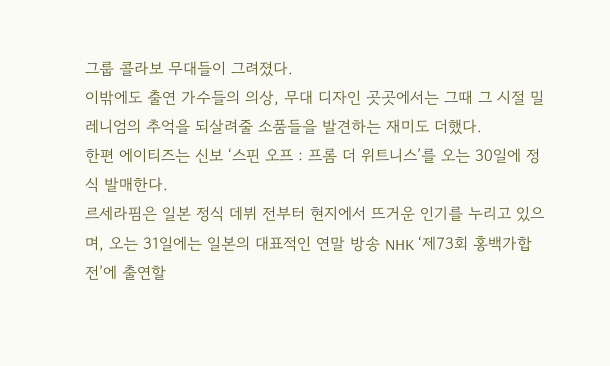그룹 콜라보 무대들이 그려졌다.
이밖에도 출연 가수들의 의상, 무대 디자인 곳곳에서는 그때 그 시절 밀레니엄의 추억을 되살려줄 소품들을 발견하는 재미도 더했다.
한편 에이티즈는 신보 ‘스핀 오프 : 프롬 더 위트니스’를 오는 30일에 정식 발매한다.
르세라핌은 일본 정식 데뷔 전부터 현지에서 뜨거운 인기를 누리고 있으며, 오는 31일에는 일본의 대표적인 연말 방송 NHK ‘제73회 홍백가합전’에 출연할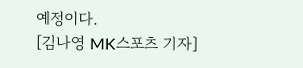예정이다.
[김나영 MK스포츠 기자]